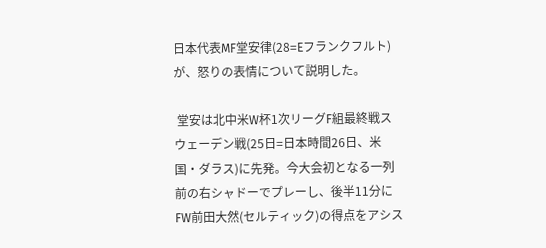日本代表MF堂安律(28=Eフランクフルト)が、怒りの表情について説明した。

 堂安は北中米W杯1次リーグF組最終戦スウェーデン戦(25日=日本時間26日、米国・ダラス)に先発。今大会初となる一列前の右シャドーでプレーし、後半11分にFW前田大然(セルティック)の得点をアシス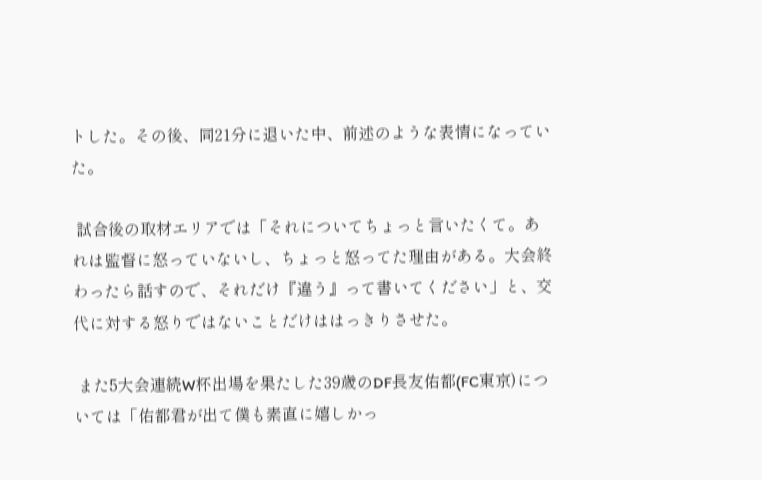トした。その後、同21分に退いた中、前述のような表情になっていた。

 試合後の取材エリアでは「それについてちょっと言いたくて。あれは監督に怒っていないし、ちょっと怒ってた理由がある。大会終わったら話すので、それだけ『違う』って書いてください」と、交代に対する怒りではないことだけははっきりさせた。

 また5大会連続W杯出場を果たした39歳のDF長友佑都(FC東京)については「佑都君が出て僕も素直に嬉しかっ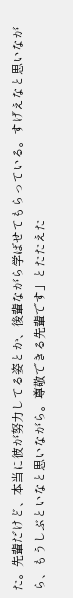た。先輩だけど、本当に彼が努力してる姿とか、後輩ながら学ばせてもらっている。すげえなと思いながら、もうしぶといなと思いながら。尊敬できる先輩です」とたたえた